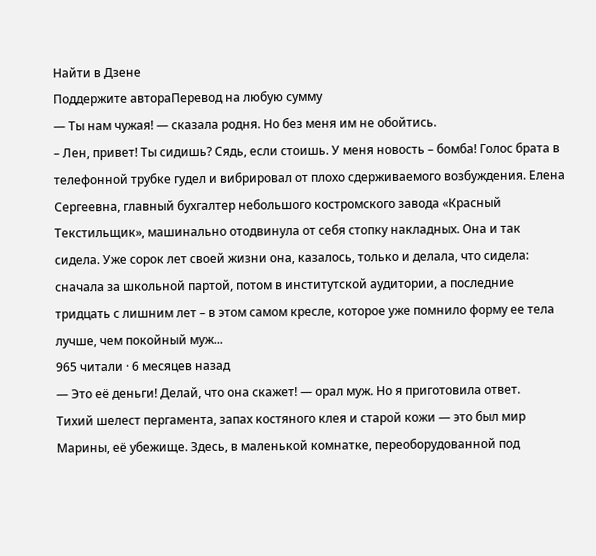Найти в Дзене
Поддержите автораПеревод на любую сумму
— Ты нам чужая! — сказала родня. Но без меня им не обойтись.
– Лен, привет! Ты сидишь? Сядь, если стоишь. У меня новость – бомба! Голос брата в телефонной трубке гудел и вибрировал от плохо сдерживаемого возбуждения. Елена Сергеевна, главный бухгалтер небольшого костромского завода «Красный Текстильщик», машинально отодвинула от себя стопку накладных. Она и так сидела. Уже сорок лет своей жизни она, казалось, только и делала, что сидела: сначала за школьной партой, потом в институтской аудитории, а последние тридцать с лишним лет – в этом самом кресле, которое уже помнило форму ее тела лучше, чем покойный муж...
965 читали · 6 месяцев назад
— Это её деньги! Делай, что она скажет! — орал муж. Но я приготовила ответ.
Тихий шелест пергамента, запах костяного клея и старой кожи — это был мир Марины, её убежище. Здесь, в маленькой комнатке, переоборудованной под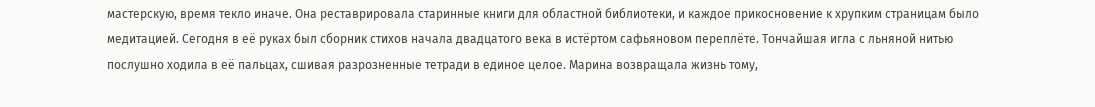мастерскую, время текло иначе. Она реставрировала старинные книги для областной библиотеки, и каждое прикосновение к хрупким страницам было медитацией. Сегодня в её руках был сборник стихов начала двадцатого века в истёртом сафьяновом переплёте. Тончайшая игла с льняной нитью послушно ходила в её пальцах, сшивая разрозненные тетради в единое целое. Марина возвращала жизнь тому,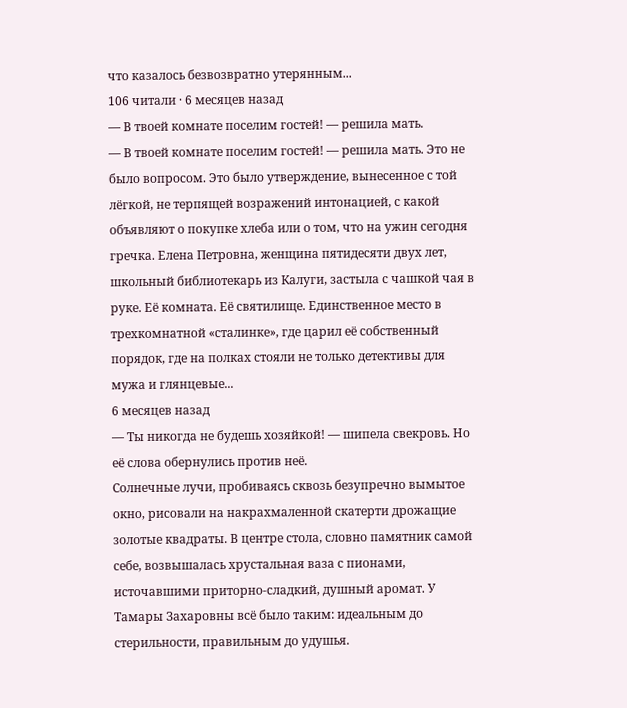что казалось безвозвратно утерянным...
106 читали · 6 месяцев назад
— В твоей комнате поселим гостей! — решила мать.
— В твоей комнате поселим гостей! — решила мать. Это не было вопросом. Это было утверждение, вынесенное с той лёгкой, не терпящей возражений интонацией, с какой объявляют о покупке хлеба или о том, что на ужин сегодня гречка. Елена Петровна, женщина пятидесяти двух лет, школьный библиотекарь из Калуги, застыла с чашкой чая в руке. Её комната. Её святилище. Единственное место в трехкомнатной «сталинке», где царил её собственный порядок, где на полках стояли не только детективы для мужа и глянцевые...
6 месяцев назад
— Ты никогда не будешь хозяйкой! — шипела свекровь. Но её слова обернулись против неё.
Солнечные лучи, пробиваясь сквозь безупречно вымытое окно, рисовали на накрахмаленной скатерти дрожащие золотые квадраты. В центре стола, словно памятник самой себе, возвышалась хрустальная ваза с пионами, источавшими приторно-сладкий, душный аромат. У Тамары Захаровны всё было таким: идеальным до стерильности, правильным до удушья.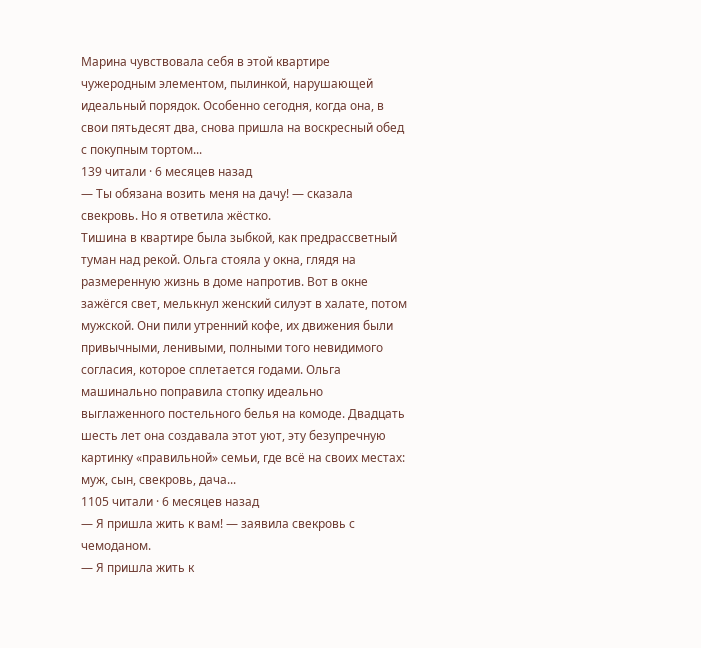Марина чувствовала себя в этой квартире чужеродным элементом, пылинкой, нарушающей идеальный порядок. Особенно сегодня, когда она, в свои пятьдесят два, снова пришла на воскресный обед с покупным тортом...
139 читали · 6 месяцев назад
— Ты обязана возить меня на дачу! — сказала свекровь. Но я ответила жёстко.
Тишина в квартире была зыбкой, как предрассветный туман над рекой. Ольга стояла у окна, глядя на размеренную жизнь в доме напротив. Вот в окне зажёгся свет, мелькнул женский силуэт в халате, потом мужской. Они пили утренний кофе, их движения были привычными, ленивыми, полными того невидимого согласия, которое сплетается годами. Ольга машинально поправила стопку идеально выглаженного постельного белья на комоде. Двадцать шесть лет она создавала этот уют, эту безупречную картинку «правильной» семьи, где всё на своих местах: муж, сын, свекровь, дача...
1105 читали · 6 месяцев назад
— Я пришла жить к вам! — заявила свекровь с чемоданом.
— Я пришла жить к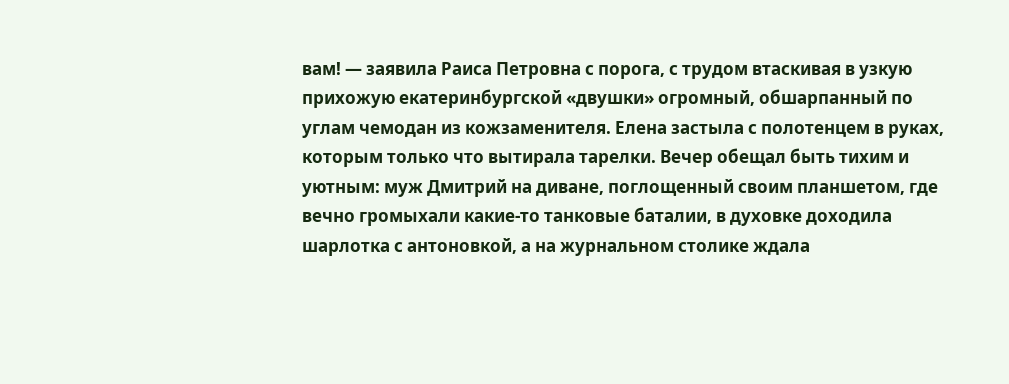вам! — заявила Раиса Петровна с порога, с трудом втаскивая в узкую прихожую екатеринбургской «двушки» огромный, обшарпанный по углам чемодан из кожзаменителя. Елена застыла с полотенцем в руках, которым только что вытирала тарелки. Вечер обещал быть тихим и уютным: муж Дмитрий на диване, поглощенный своим планшетом, где вечно громыхали какие-то танковые баталии, в духовке доходила шарлотка с антоновкой, а на журнальном столике ждала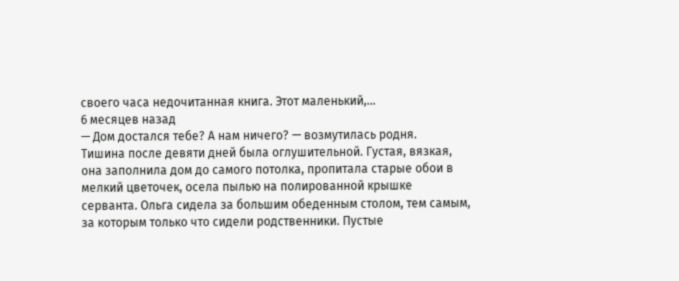своего часа недочитанная книга. Этот маленький,...
6 месяцев назад
— Дом достался тебе? А нам ничего? — возмутилась родня.
Тишина после девяти дней была оглушительной. Густая, вязкая, она заполнила дом до самого потолка, пропитала старые обои в мелкий цветочек, осела пылью на полированной крышке серванта. Ольга сидела за большим обеденным столом, тем самым, за которым только что сидели родственники. Пустые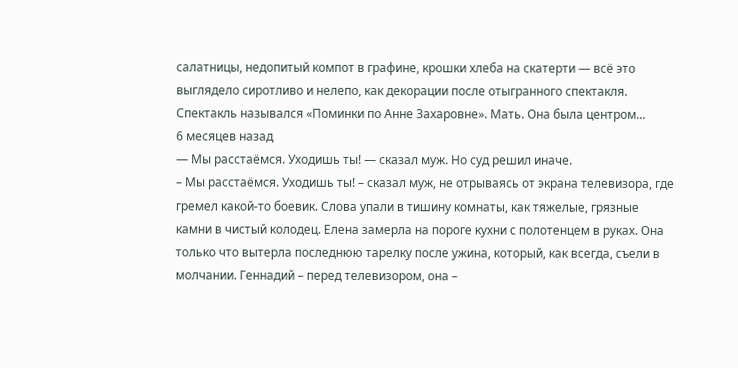салатницы, недопитый компот в графине, крошки хлеба на скатерти — всё это выглядело сиротливо и нелепо, как декорации после отыгранного спектакля. Спектакль назывался «Поминки по Анне Захаровне». Мать. Она была центром...
6 месяцев назад
— Мы расстаёмся. Уходишь ты! — сказал муж. Но суд решил иначе.
– Мы расстаёмся. Уходишь ты! – сказал муж, не отрываясь от экрана телевизора, где гремел какой-то боевик. Слова упали в тишину комнаты, как тяжелые, грязные камни в чистый колодец. Елена замерла на пороге кухни с полотенцем в руках. Она только что вытерла последнюю тарелку после ужина, который, как всегда, съели в молчании. Геннадий – перед телевизором, она –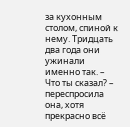за кухонным столом, спиной к нему. Тридцать два года они ужинали именно так. – Что ты сказал? – переспросила она, хотя прекрасно всё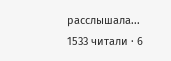расслышала...
1533 читали · 6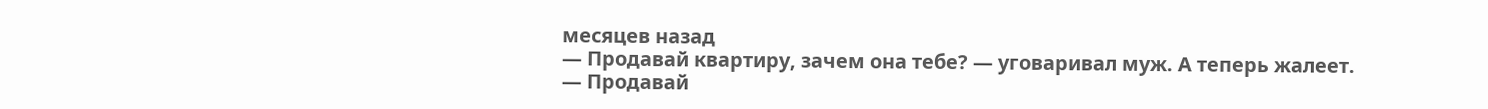месяцев назад
— Продавай квартиру, зачем она тебе? — уговаривал муж. А теперь жалеет.
— Продавай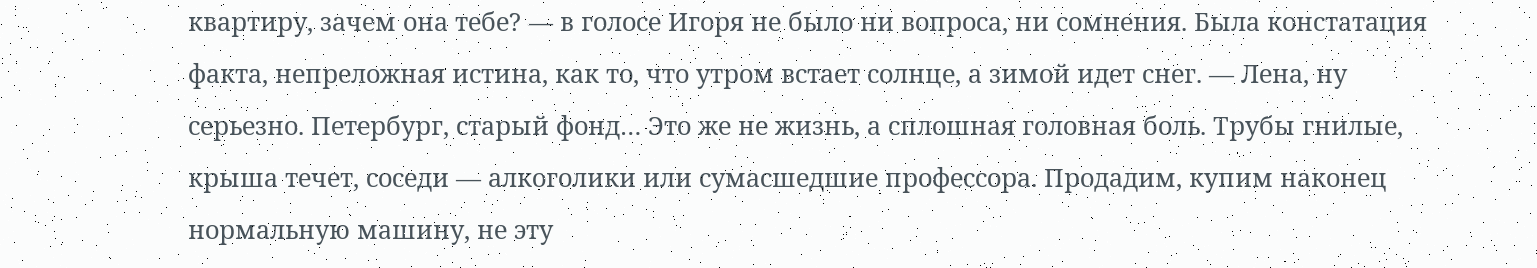квартиру, зачем она тебе? — в голосе Игоря не было ни вопроса, ни сомнения. Была констатация факта, непреложная истина, как то, что утром встает солнце, а зимой идет снег. — Лена, ну серьезно. Петербург, старый фонд… Это же не жизнь, а сплошная головная боль. Трубы гнилые, крыша течет, соседи — алкоголики или сумасшедшие профессора. Продадим, купим наконец нормальную машину, не эту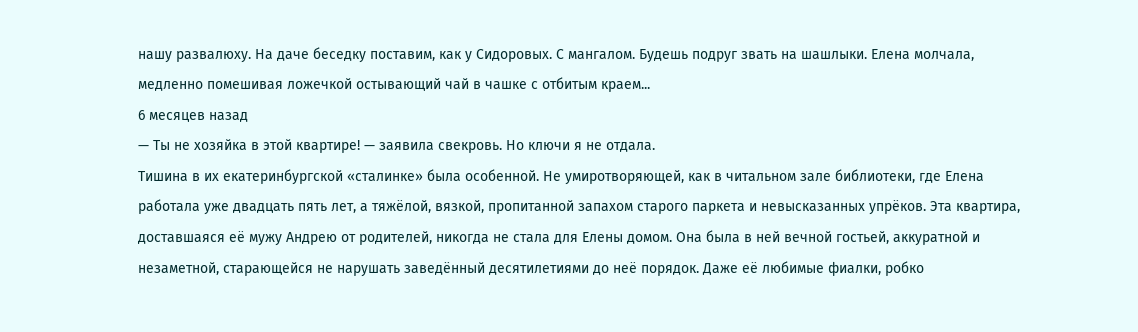нашу развалюху. На даче беседку поставим, как у Сидоровых. С мангалом. Будешь подруг звать на шашлыки. Елена молчала, медленно помешивая ложечкой остывающий чай в чашке с отбитым краем...
6 месяцев назад
— Ты не хозяйка в этой квартире! — заявила свекровь. Но ключи я не отдала.
Тишина в их екатеринбургской «сталинке» была особенной. Не умиротворяющей, как в читальном зале библиотеки, где Елена работала уже двадцать пять лет, а тяжёлой, вязкой, пропитанной запахом старого паркета и невысказанных упрёков. Эта квартира, доставшаяся её мужу Андрею от родителей, никогда не стала для Елены домом. Она была в ней вечной гостьей, аккуратной и незаметной, старающейся не нарушать заведённый десятилетиями до неё порядок. Даже её любимые фиалки, робко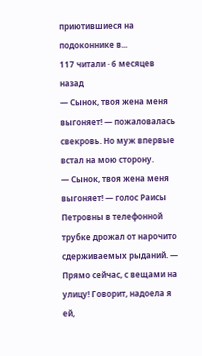приютившиеся на подоконнике в...
117 читали · 6 месяцев назад
— Сынок, твоя жена меня выгоняет! — пожаловалась свекровь. Но муж впервые встал на мою сторону.
— Сынок, твоя жена меня выгоняет! — голос Раисы Петровны в телефонной трубке дрожал от нарочито сдерживаемых рыданий. — Прямо сейчас, с вещами на улицу! Говорит, надоела я ей,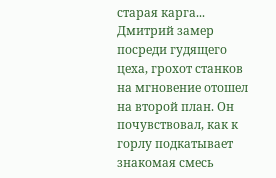старая карга... Дмитрий замер посреди гудящего цеха, грохот станков на мгновение отошел на второй план. Он почувствовал, как к горлу подкатывает знакомая смесь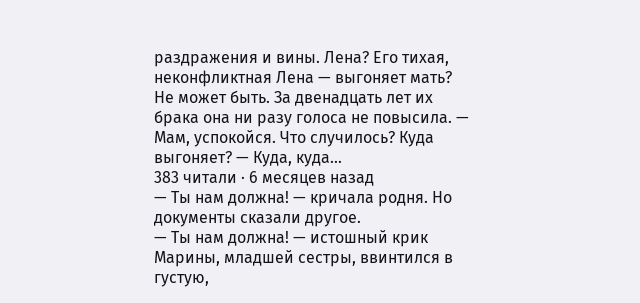раздражения и вины. Лена? Его тихая, неконфликтная Лена — выгоняет мать? Не может быть. За двенадцать лет их брака она ни разу голоса не повысила. — Мам, успокойся. Что случилось? Куда выгоняет? — Куда, куда...
383 читали · 6 месяцев назад
— Ты нам должна! — кричала родня. Но документы сказали другое.
— Ты нам должна! — истошный крик Марины, младшей сестры, ввинтился в густую,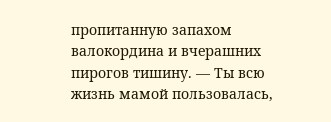пропитанную запахом валокордина и вчерашних пирогов тишину. — Ты всю жизнь мамой пользовалась,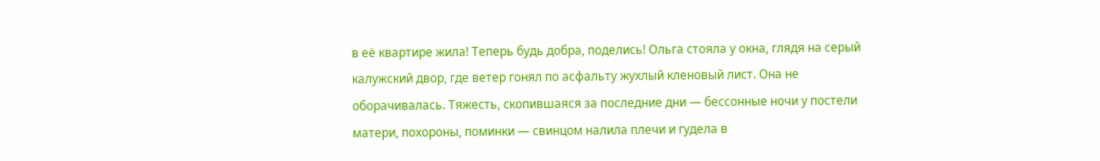в её квартире жила! Теперь будь добра, поделись! Ольга стояла у окна, глядя на серый калужский двор, где ветер гонял по асфальту жухлый кленовый лист. Она не оборачивалась. Тяжесть, скопившаяся за последние дни — бессонные ночи у постели матери, похороны, поминки — свинцом налила плечи и гудела в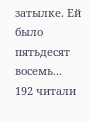затылке. Ей было пятьдесят восемь...
192 читали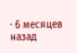· 6 месяцев назад